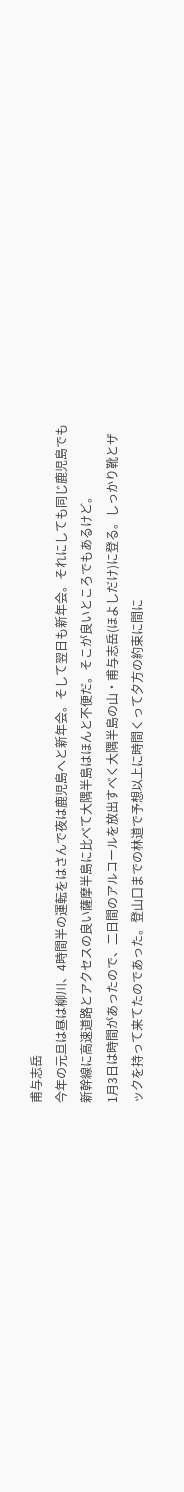甫与志岳
今年の元旦は昼は柳川、4時間半の運転をはさんで夜は鹿児島へと新年会。そして翌日も新年会。それにしても同じ鹿児島でも新幹線に高速道路とアクセスの良い薩摩半島に比べて大隅半島はほんと不便だ。そこが良いところでもあるけど。
1月3日は時間があったので、二日間のアルコールを放出すべく大隅半島の山・甫与志岳(ほよしだけ)に登る。しっかり靴とザックを持って来てたのであった。登山口までの林道で予想以上に時間くって夕方の約束に間に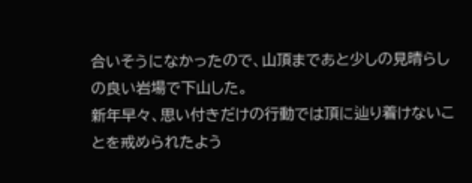合いそうになかったので、山頂まであと少しの見晴らしの良い岩場で下山した。
新年早々、思い付きだけの行動では頂に辿り着けないことを戒められたよう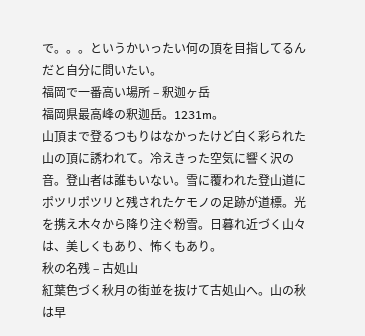で。。。というかいったい何の頂を目指してるんだと自分に問いたい。
福岡で一番高い場所 – 釈迦ヶ岳
福岡県最高峰の釈迦岳。1231m。
山頂まで登るつもりはなかったけど白く彩られた山の頂に誘われて。冷えきった空気に響く沢の音。登山者は誰もいない。雪に覆われた登山道にポツリポツリと残されたケモノの足跡が道標。光を携え木々から降り注ぐ粉雪。日暮れ近づく山々は、美しくもあり、怖くもあり。
秋の名残 – 古処山
紅葉色づく秋月の街並を抜けて古処山へ。山の秋は早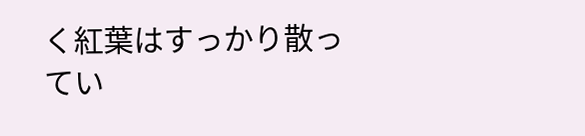く紅葉はすっかり散ってい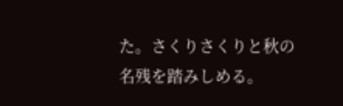た。さくりさくりと秋の名残を踏みしめる。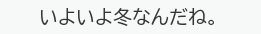いよいよ冬なんだね。